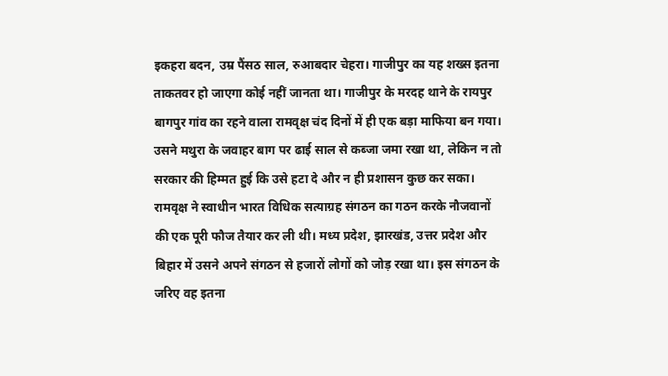इकहरा बदन, उम्र पैंसठ साल, रुआबदार चेहरा। गाजीपुर का यह शख्स इतना ताकतवर हो जाएगा कोई नहीं जानता था। गाजीपुर के मरदह थाने के रायपुर बागपुर गांव का रहने वाला रामवृक्ष चंद दिनों में ही एक बड़ा माफिया बन गया। उसने मथुरा के जवाहर बाग पर ढाई साल से कब्जा जमा रखा था, लेकिन न तो सरकार की हिम्मत हुई कि उसे हटा दे और न ही प्रशासन कुछ कर सका।
रामवृक्ष ने स्वाधीन भारत विधिक सत्याग्रह संगठन का गठन करके नौजवानों की एक पूरी फौज तैयार कर ली थी। मध्य प्रदेश, झारखंड, उत्तर प्रदेश और बिहार में उसने अपने संगठन से हजारों लोगों को जोड़ रखा था। इस संगठन के जरिए वह इतना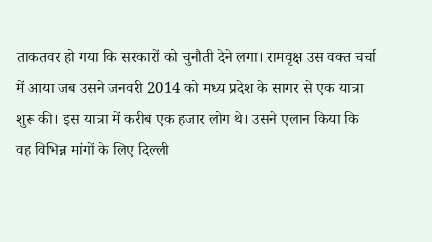ताकतवर हो गया कि सरकारों को चुनौती देने लगा। रामवृक्ष उस वक्त चर्चा में आया जब उसने जनवरी 2014 को मध्य प्रदेश के सागर से एक यात्रा शुरू की। इस यात्रा में करीब एक हजार लोग थे। उसने एलान किया कि वह विभिन्न मांगों के लिए दिल्ली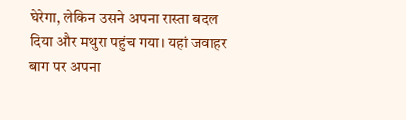घेरेगा, लेकिन उसने अपना रास्ता बदल दिया और मथुरा पहुंच गया। यहां जवाहर बाग पर अपना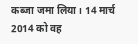कब्जा जमा लिया। 14 मार्च 2014 को वह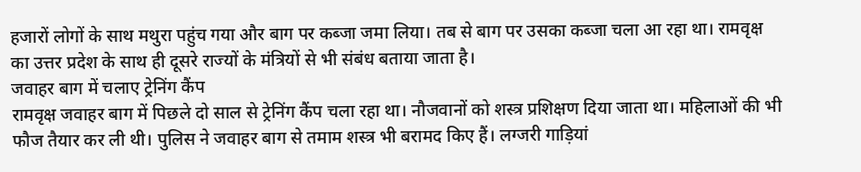हजारों लोगों के साथ मथुरा पहुंच गया और बाग पर कब्जा जमा लिया। तब से बाग पर उसका कब्जा चला आ रहा था। रामवृक्ष का उत्तर प्रदेश के साथ ही दूसरे राज्यों के मंत्रियों से भी संबंध बताया जाता है।
जवाहर बाग में चलाए ट्रेनिंग कैंप
रामवृक्ष जवाहर बाग में पिछले दो साल से ट्रेनिंग कैंप चला रहा था। नौजवानों को शस्त्र प्रशिक्षण दिया जाता था। महिलाओं की भी फौज तैयार कर ली थी। पुलिस ने जवाहर बाग से तमाम शस्त्र भी बरामद किए हैं। लग्जरी गाड़ियां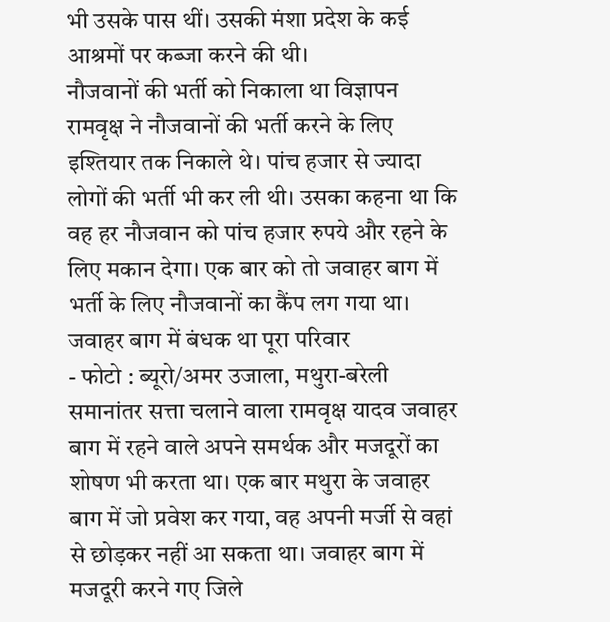भी उसके पास थीं। उसकी मंशा प्रदेश के कई आश्रमों पर कब्जा करने की थी।
नौजवानों की भर्ती को निकाला था विज्ञापन
रामवृक्ष ने नौजवानों की भर्ती करने के लिए इश्तियार तक निकाले थे। पांच हजार से ज्यादा लोगों की भर्ती भी कर ली थी। उसका कहना था कि वह हर नौजवान को पांच हजार रुपये और रहने के लिए मकान देगा। एक बार को तो जवाहर बाग में भर्ती के लिए नौजवानों का कैंप लग गया था।
जवाहर बाग में बंधक था पूरा परिवार
- फोटो : ब्यूरो/अमर उजाला, मथुरा-बरेली
समानांतर सत्ता चलाने वाला रामवृक्ष यादव जवाहर बाग में रहने वाले अपने समर्थक और मजदूरों का शोषण भी करता था। एक बार मथुरा के जवाहर बाग में जो प्रवेश कर गया, वह अपनी मर्जी से वहां से छोड़कर नहीं आ सकता था। जवाहर बाग में मजदूरी करने गए जिले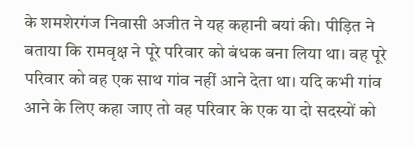के शमशेरगंज निवासी अजीत ने यह कहानी बयां की। पीड़ित ने बताया कि रामवृक्ष ने पूरे परिवार को बंधक बना लिया था। वह पूरे परिवार को वह एक साथ गांव नहीं आने देता था। यदि कभी गांव आने के लिए कहा जाए तो वह परिवार के एक या दो सदस्यों को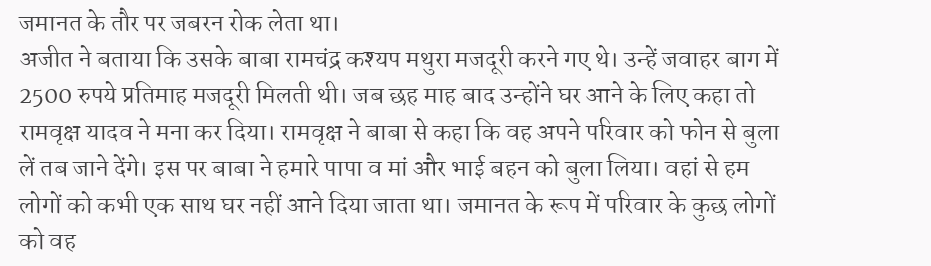जमानत के तौर पर जबरन रोक लेता था।
अजीत ने बताया कि उसके बाबा रामचंद्र कश्यप मथुरा मजदूरी करने गए थे। उन्हें जवाहर बाग में 2500 रुपये प्रतिमाह मजदूरी मिलती थी। जब छह माह बाद उन्होंने घर आने के लिए कहा तो रामवृक्ष यादव ने मना कर दिया। रामवृक्ष ने बाबा से कहा कि वह अपने परिवार को फोन से बुला लें तब जाने देंगे। इस पर बाबा ने हमारे पापा व मां और भाई बहन को बुला लिया। वहां से हम लोगों को कभी एक साथ घर नहीं आने दिया जाता था। जमानत के रूप में परिवार के कुछ लोगों को वह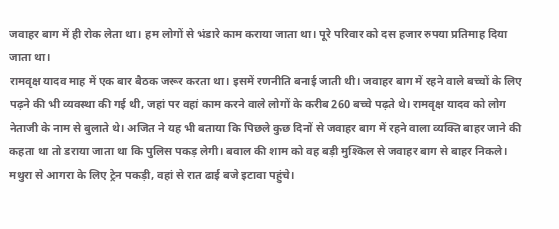जवाहर बाग में ही रोक लेता था। हम लोगों से भंडारे काम कराया जाता था। पूरे परिवार को दस हजार रुपया प्रतिमाह दिया जाता था।
रामवृक्ष यादव माह में एक बार बैठक जरूर करता था। इसमें रणनीति बनाई जाती थी। जवाहर बाग में रहने वाले बच्चों के लिए पढ़ने की भी व्यवस्था की गई थी, जहां पर वहां काम करने वाले लोगों के करीब 260 बच्चे पढ़ते थे। रामवृक्ष यादव को लोग नेताजी के नाम से बुलाते थे। अजित ने यह भी बताया कि पिछले कुछ दिनों से जवाहर बाग में रहने वाला व्यक्ति बाहर जाने की कहता था तो डराया जाता था कि पुलिस पकड़ लेगी। बवाल की शाम को वह बड़ी मुश्किल से जवाहर बाग से बाहर निकले। मथुरा से आगरा के लिए ट्रेन पकड़ी, वहां से रात ढाई बजे इटावा पहुंचे।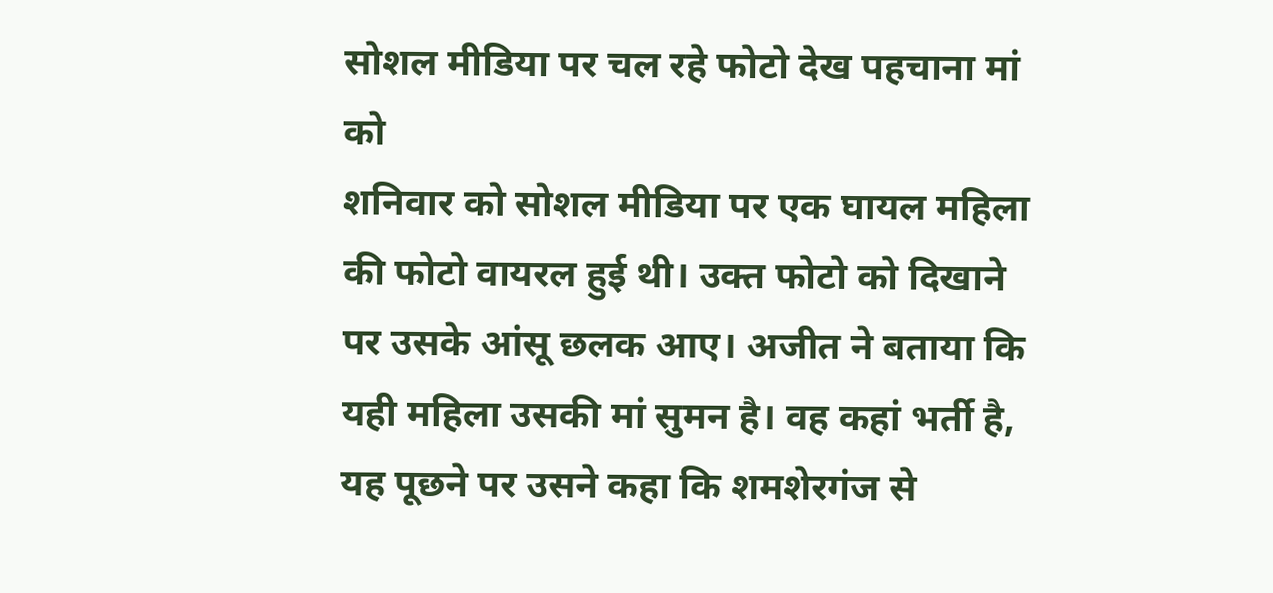सोशल मीडिया पर चल रहे फोटो देख पहचाना मां को
शनिवार को सोशल मीडिया पर एक घायल महिला की फोटो वायरल हुई थी। उक्त फोटो को दिखाने पर उसके आंसू छलक आए। अजीत ने बताया कि यही महिला उसकी मां सुमन है। वह कहां भर्ती है, यह पूछने पर उसने कहा कि शमशेरगंज से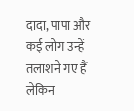दादा, पापा और कई लोग उन्हें तलाशने गए हैं लेकिन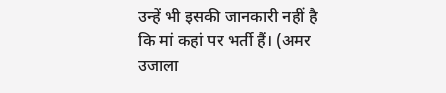उन्हें भी इसकी जानकारी नहीं है कि मां कहां पर भर्ती हैं। (अमर उजाला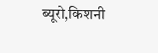ब्यूरो,किशनी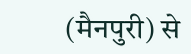(मैनपुरी) से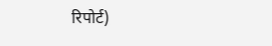रिपोर्ट)